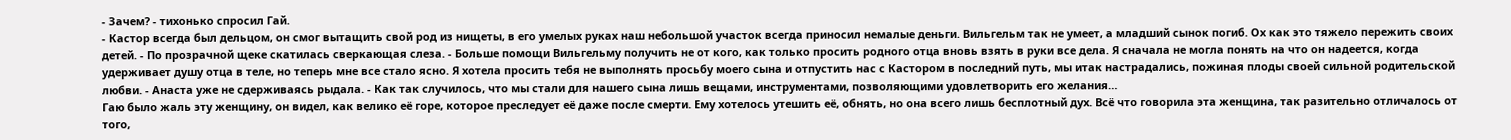- Зачем? - тихонько спросил Гай.
- Кастор всегда был дельцом, он смог вытащить свой род из нищеты, в его умелых руках наш небольшой участок всегда приносил немалые деньги. Вильгельм так не умеет, а младший сынок погиб. Ох как это тяжело пережить своих детей. - По прозрачной щеке скатилась сверкающая слеза. - Больше помощи Вильгельму получить не от кого, как только просить родного отца вновь взять в руки все дела. Я сначала не могла понять на что он надеется, когда удерживает душу отца в теле, но теперь мне все стало ясно. Я хотела просить тебя не выполнять просьбу моего сына и отпустить нас с Кастором в последний путь, мы итак настрадались, пожиная плоды своей сильной родительской любви. - Анаста уже не сдерживаясь рыдала. - Как так случилось, что мы стали для нашего сына лишь вещами, инструментами, позволяющими удовлетворить его желания…
Гаю было жаль эту женщину, он видел, как велико её горе, которое преследует её даже после смерти. Ему хотелось утешить её, обнять, но она всего лишь бесплотный дух. Всё что говорила эта женщина, так разительно отличалось от того,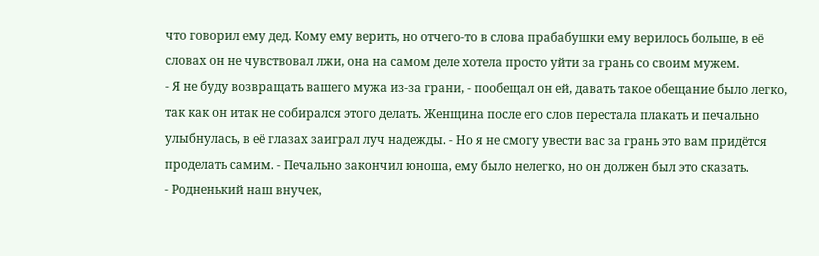что говорил ему дед. Кому ему верить, но отчего-то в слова прабабушки ему верилось больше, в её словах он не чувствовал лжи, она на самом деле хотела просто уйти за грань со своим мужем.
- Я не буду возвращать вашего мужа из-за грани, - пообещал он ей, давать такое обещание было легко, так как он итак не собирался этого делать. Женщина после его слов перестала плакать и печально улыбнулась, в её глазах заиграл луч надежды. - Но я не смогу увести вас за грань это вам придётся проделать самим. - Печально закончил юноша, ему было нелегко, но он должен был это сказать.
- Родненький наш внучек,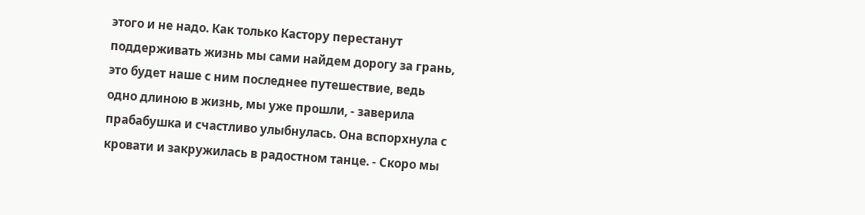этого и не надо. Как только Кастору перестанут поддерживать жизнь мы сами найдем дорогу за грань, это будет наше с ним последнее путешествие, ведь одно длиною в жизнь, мы уже прошли, - заверила прабабушка и счастливо улыбнулась. Она вспорхнула с кровати и закружилась в радостном танце. - Скоро мы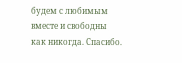будем с любимым вместе и свободны как никогда. Спасибо.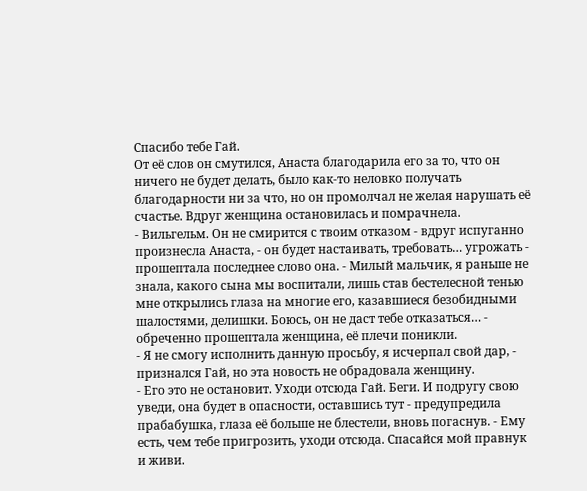Спасибо тебе Гай.
От её слов он смутился, Анаста благодарила его за то, что он ничего не будет делать, было как-то неловко получать благодарности ни за что, но он промолчал не желая нарушать её счастье. Вдруг женщина остановилась и помрачнела.
- Вильгельм. Он не смирится с твоим отказом - вдруг испуганно произнесла Анаста, - он будет настаивать, требовать… угрожать - прошептала последнее слово она. - Милый мальчик, я раньше не знала, какого сына мы воспитали, лишь став бестелесной тенью мне открылись глаза на многие его, казавшиеся безобидными шалостями, делишки. Боюсь, он не даст тебе отказаться… - обреченно прошептала женщина, её плечи поникли.
- Я не смогу исполнить данную просьбу, я исчерпал свой дар, - признался Гай, но эта новость не обрадовала женщину.
- Его это не остановит. Уходи отсюда Гай. Беги. И подругу свою уведи, она будет в опасности, оставшись тут - предупредила прабабушка, глаза её больше не блестели, вновь погаснув. - Ему есть, чем тебе пригрозить, уходи отсюда. Спасайся мой правнук и живи.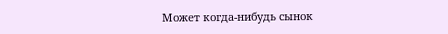Может когда-нибудь сынок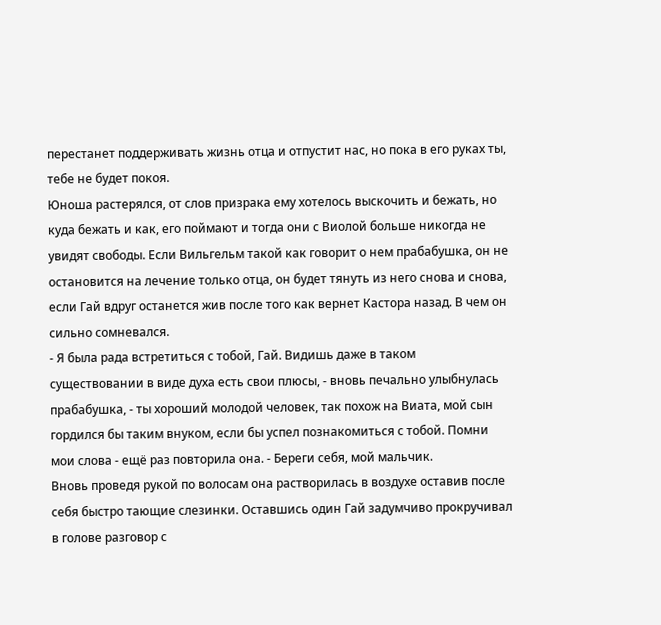перестанет поддерживать жизнь отца и отпустит нас, но пока в его руках ты, тебе не будет покоя.
Юноша растерялся, от слов призрака ему хотелось выскочить и бежать, но куда бежать и как, его поймают и тогда они с Виолой больше никогда не увидят свободы. Если Вильгельм такой как говорит о нем прабабушка, он не остановится на лечение только отца, он будет тянуть из него снова и снова, если Гай вдруг останется жив после того как вернет Кастора назад. В чем он сильно сомневался.
- Я была рада встретиться с тобой, Гай. Видишь даже в таком существовании в виде духа есть свои плюсы, - вновь печально улыбнулась прабабушка, - ты хороший молодой человек, так похож на Виата, мой сын гордился бы таким внуком, если бы успел познакомиться с тобой. Помни мои слова - ещё раз повторила она. - Береги себя, мой мальчик.
Вновь проведя рукой по волосам она растворилась в воздухе оставив после себя быстро тающие слезинки. Оставшись один Гай задумчиво прокручивал в голове разговор с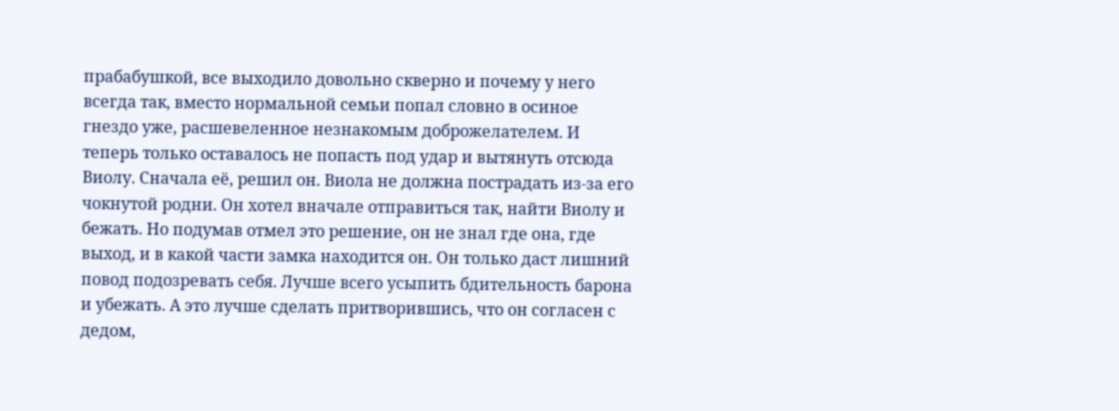прабабушкой, все выходило довольно скверно и почему у него всегда так, вместо нормальной семьи попал словно в осиное гнездо уже, расшевеленное незнакомым доброжелателем. И теперь только оставалось не попасть под удар и вытянуть отсюда Виолу. Сначала её, решил он. Виола не должна пострадать из-за его чокнутой родни. Он хотел вначале отправиться так, найти Виолу и бежать. Но подумав отмел это решение, он не знал где она, где выход, и в какой части замка находится он. Он только даст лишний повод подозревать себя. Лучше всего усыпить бдительность барона и убежать. А это лучше сделать притворившись, что он согласен с дедом,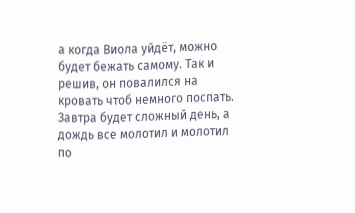а когда Виола уйдёт, можно будет бежать самому. Так и решив, он повалился на кровать чтоб немного поспать. Завтра будет сложный день, а дождь все молотил и молотил по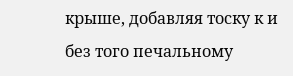крыше, добавляя тоску к и без того печальному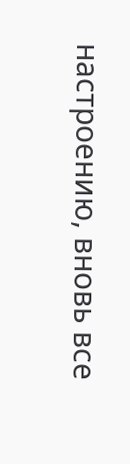настроению, вновь все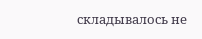складывалось не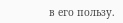в его пользу.